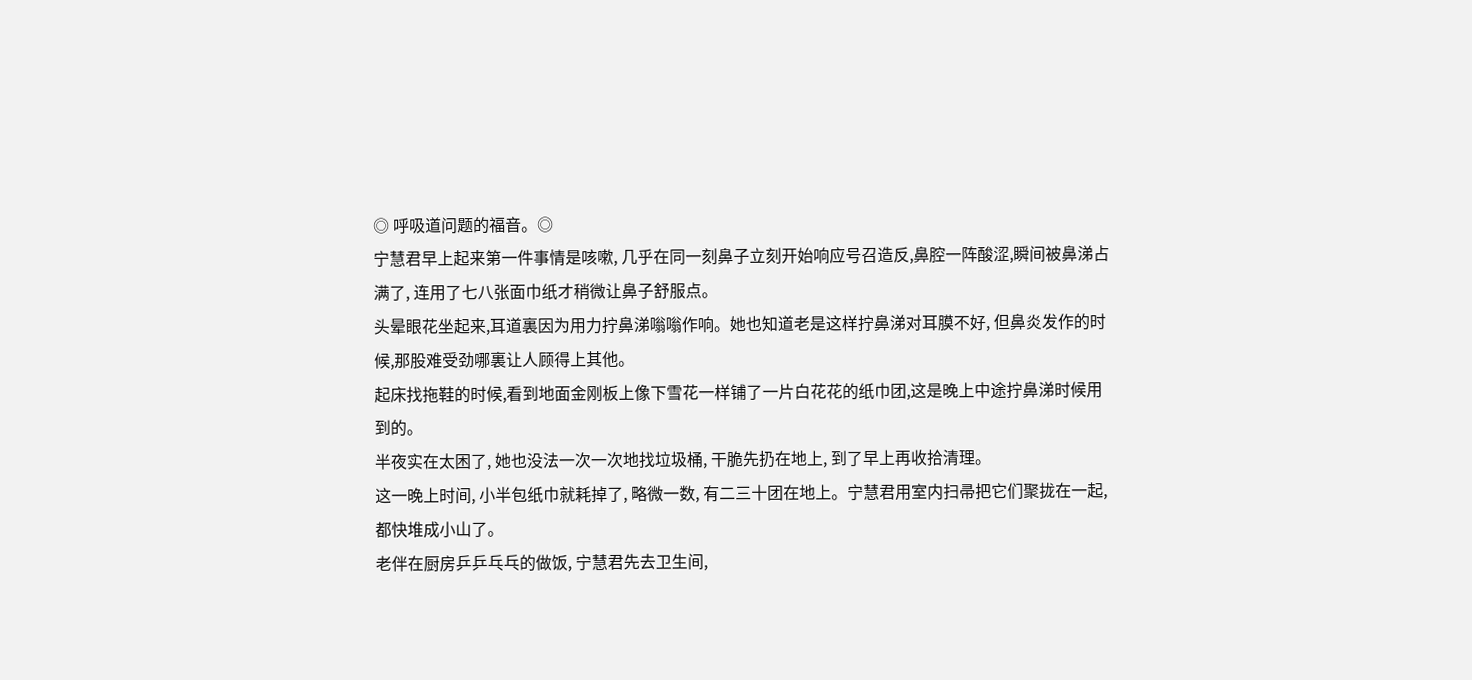◎ 呼吸道问题的福音。◎
宁慧君早上起来第一件事情是咳嗽, 几乎在同一刻鼻子立刻开始响应号召造反,鼻腔一阵酸涩,瞬间被鼻涕占满了, 连用了七八张面巾纸才稍微让鼻子舒服点。
头晕眼花坐起来,耳道裏因为用力拧鼻涕嗡嗡作响。她也知道老是这样拧鼻涕对耳膜不好, 但鼻炎发作的时候,那股难受劲哪裏让人顾得上其他。
起床找拖鞋的时候,看到地面金刚板上像下雪花一样铺了一片白花花的纸巾团,这是晚上中途拧鼻涕时候用到的。
半夜实在太困了, 她也没法一次一次地找垃圾桶, 干脆先扔在地上, 到了早上再收拾清理。
这一晚上时间, 小半包纸巾就耗掉了, 略微一数, 有二三十团在地上。宁慧君用室内扫帚把它们聚拢在一起, 都快堆成小山了。
老伴在厨房乒乒乓乓的做饭, 宁慧君先去卫生间,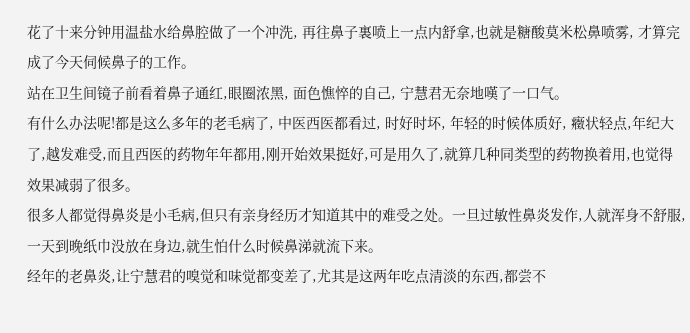花了十来分钟用温盐水给鼻腔做了一个冲洗, 再往鼻子裏喷上一点内舒拿,也就是糖酸莫米松鼻喷雾, 才算完成了今天伺候鼻子的工作。
站在卫生间镜子前看着鼻子通红,眼圈浓黑, 面色憔悴的自己, 宁慧君无奈地嘆了一口气。
有什么办法呢!都是这么多年的老毛病了, 中医西医都看过, 时好时坏, 年轻的时候体质好, 癥状轻点,年纪大了,越发难受,而且西医的药物年年都用,刚开始效果挺好,可是用久了,就算几种同类型的药物换着用,也觉得效果减弱了很多。
很多人都觉得鼻炎是小毛病,但只有亲身经历才知道其中的难受之处。一旦过敏性鼻炎发作,人就浑身不舒服,一天到晚纸巾没放在身边,就生怕什么时候鼻涕就流下来。
经年的老鼻炎,让宁慧君的嗅觉和味觉都变差了,尤其是这两年吃点清淡的东西,都尝不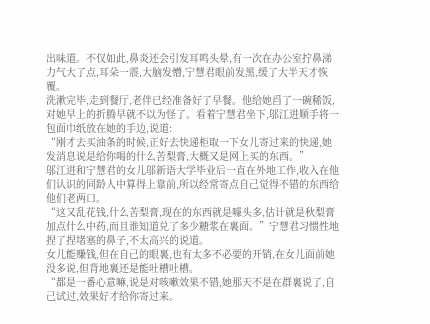出味道。不仅如此,鼻炎还会引发耳鸣头晕,有一次在办公室拧鼻涕力气大了点,耳朵一震,大脑发懵,宁慧君眼前发黑,缓了大半天才恢覆。
洗漱完毕,走到餐厅,老伴已经准备好了早餐。他给她舀了一碗稀饭,对她早上的折腾早就不以为怪了。看着宁慧君坐下,邬江进顺手将一包面巾纸放在她的手边,说道:
“刚才去买油条的时候,正好去快递柜取一下女儿寄过来的快递,她发消息说是给你喝的什么苦梨膏,大概又是网上买的东西。”
邬江进和宁慧君的女儿邬新语大学毕业后一直在外地工作,收入在他们认识的同龄人中算得上靠前,所以经常寄点自己觉得不错的东西给他们老两口。
“这又乱花钱,什么苦梨膏,现在的东西就是噱头多,估计就是秋梨膏加点什么中药,而且谁知道兑了多少糖浆在裏面。”宁慧君习惯性地捏了捏堵塞的鼻子,不太高兴的说道。
女儿能赚钱,但在自己的眼裏,也有太多不必要的开销,在女儿面前她没多说,但背地裏还是能吐槽吐槽。
“都是一番心意嘛,说是对咳嗽效果不错,她那天不是在群裏说了,自己试过,效果好才给你寄过来。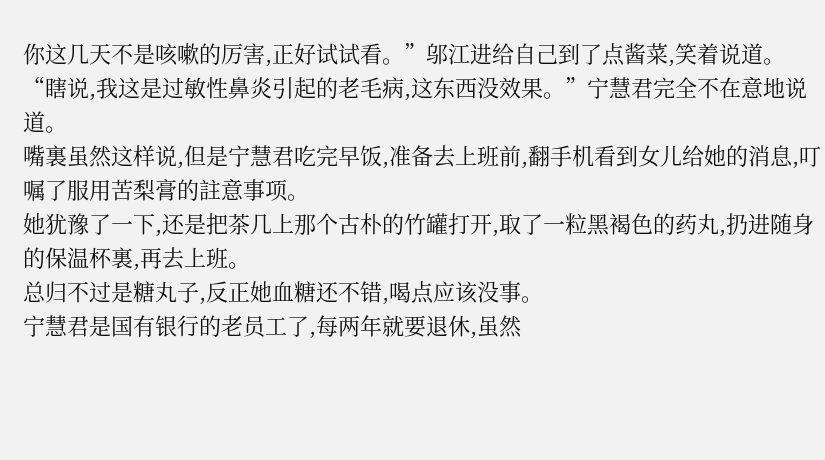你这几天不是咳嗽的厉害,正好试试看。”邬江进给自己到了点酱菜,笑着说道。
“瞎说,我这是过敏性鼻炎引起的老毛病,这东西没效果。”宁慧君完全不在意地说道。
嘴裏虽然这样说,但是宁慧君吃完早饭,准备去上班前,翻手机看到女儿给她的消息,叮嘱了服用苦梨膏的註意事项。
她犹豫了一下,还是把茶几上那个古朴的竹罐打开,取了一粒黑褐色的药丸,扔进随身的保温杯裏,再去上班。
总归不过是糖丸子,反正她血糖还不错,喝点应该没事。
宁慧君是国有银行的老员工了,每两年就要退休,虽然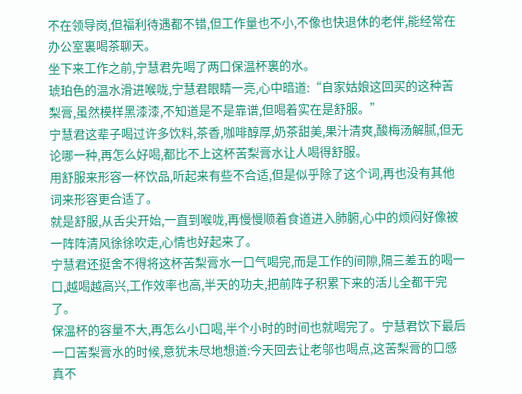不在领导岗,但福利待遇都不错,但工作量也不小,不像也快退休的老伴,能经常在办公室裏喝茶聊天。
坐下来工作之前,宁慧君先喝了两口保温杯裏的水。
琥珀色的温水滑进喉咙,宁慧君眼睛一亮,心中暗道:“自家姑娘这回买的这种苦梨膏,虽然模样黑漆漆,不知道是不是靠谱,但喝着实在是舒服。”
宁慧君这辈子喝过许多饮料,茶香,咖啡醇厚,奶茶甜美,果汁清爽,酸梅汤解腻,但无论哪一种,再怎么好喝,都比不上这杯苦梨膏水让人喝得舒服。
用舒服来形容一杯饮品,听起来有些不合适,但是似乎除了这个词,再也没有其他词来形容更合适了。
就是舒服,从舌尖开始,一直到喉咙,再慢慢顺着食道进入肺腑,心中的烦闷好像被一阵阵清风徐徐吹走,心情也好起来了。
宁慧君还挺舍不得将这杯苦梨膏水一口气喝完,而是工作的间隙,隔三差五的喝一口,越喝越高兴,工作效率也高,半天的功夫,把前阵子积累下来的活儿全都干完了。
保温杯的容量不大,再怎么小口喝,半个小时的时间也就喝完了。宁慧君饮下最后一口苦梨膏水的时候,意犹未尽地想道:今天回去让老邬也喝点,这苦梨膏的口感真不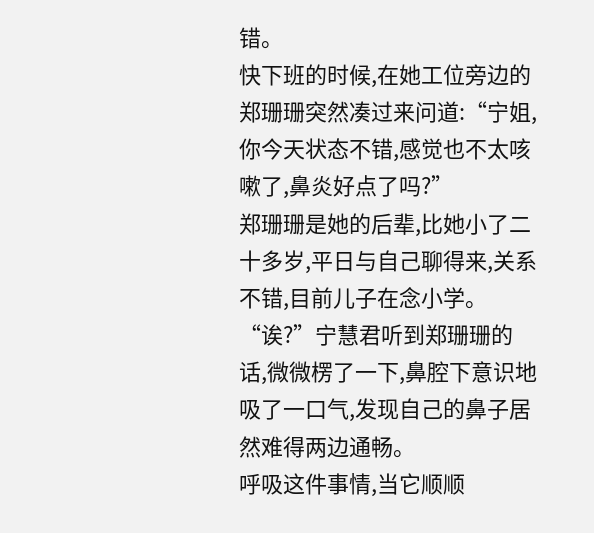错。
快下班的时候,在她工位旁边的郑珊珊突然凑过来问道:“宁姐,你今天状态不错,感觉也不太咳嗽了,鼻炎好点了吗?”
郑珊珊是她的后辈,比她小了二十多岁,平日与自己聊得来,关系不错,目前儿子在念小学。
“诶?”宁慧君听到郑珊珊的话,微微楞了一下,鼻腔下意识地吸了一口气,发现自己的鼻子居然难得两边通畅。
呼吸这件事情,当它顺顺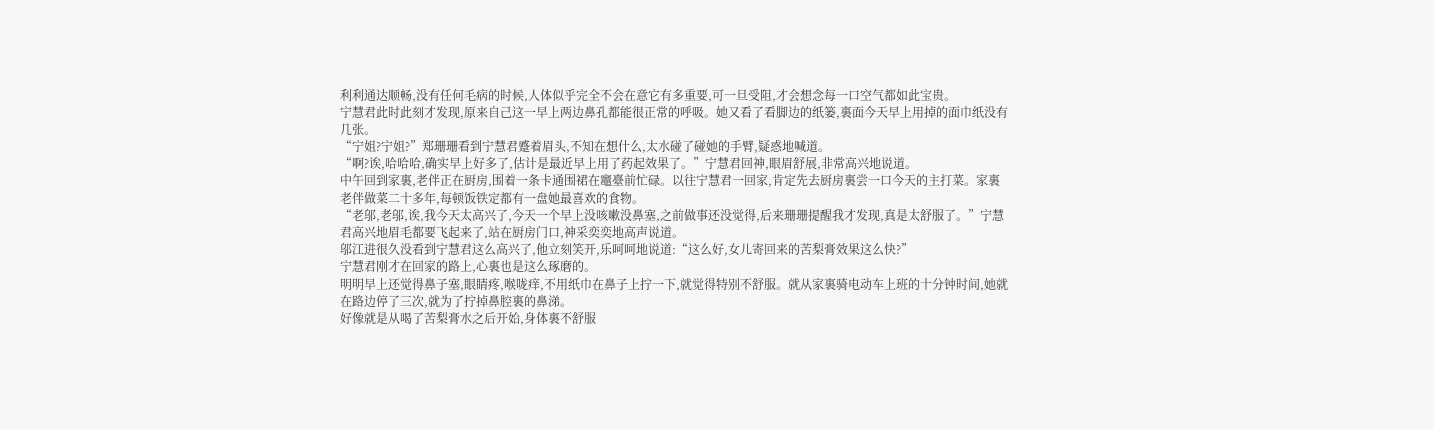利利通达顺畅,没有任何毛病的时候,人体似乎完全不会在意它有多重要,可一旦受阻,才会想念每一口空气都如此宝贵。
宁慧君此时此刻才发现,原来自己这一早上两边鼻孔都能很正常的呼吸。她又看了看脚边的纸篓,裏面今天早上用掉的面巾纸没有几张。
“宁姐?宁姐?”郑珊珊看到宁慧君蹙着眉头,不知在想什么,太水碰了碰她的手臂,疑惑地喊道。
“啊?诶,哈哈哈,确实早上好多了,估计是最近早上用了药起效果了。”宁慧君回神,眼眉舒展,非常高兴地说道。
中午回到家裏,老伴正在厨房,围着一条卡通围裙在竈臺前忙碌。以往宁慧君一回家,肯定先去厨房裏尝一口今天的主打菜。家裏老伴做菜二十多年,每顿饭铁定都有一盘她最喜欢的食物。
“老邬,老邬,诶,我今天太高兴了,今天一个早上没咳嗽没鼻塞,之前做事还没觉得,后来珊珊提醒我才发现,真是太舒服了。”宁慧君高兴地眉毛都要飞起来了,站在厨房门口,神采奕奕地高声说道。
邬江进很久没看到宁慧君这么高兴了,他立刻笑开,乐呵呵地说道:“这么好,女儿寄回来的苦梨膏效果这么快?”
宁慧君刚才在回家的路上,心裏也是这么琢磨的。
明明早上还觉得鼻子塞,眼睛疼,喉咙痒,不用纸巾在鼻子上拧一下,就觉得特别不舒服。就从家裏骑电动车上班的十分钟时间,她就在路边停了三次,就为了拧掉鼻腔裏的鼻涕。
好像就是从喝了苦梨膏水之后开始,身体裏不舒服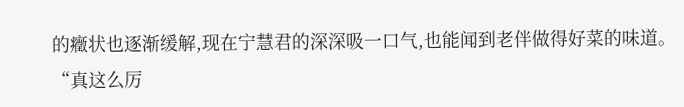的癥状也逐渐缓解,现在宁慧君的深深吸一口气,也能闻到老伴做得好菜的味道。
“真这么厉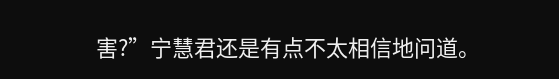害?”宁慧君还是有点不太相信地问道。